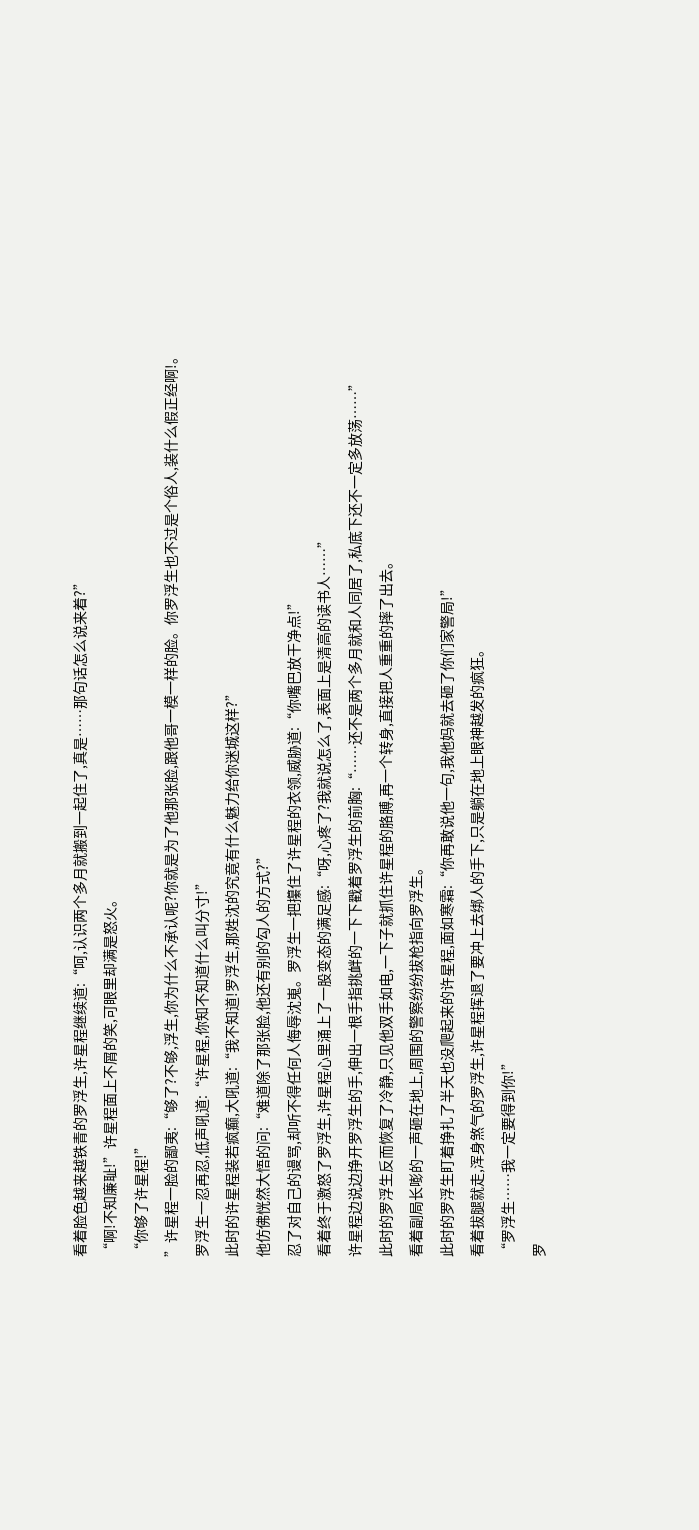看着脸色越来越铁青的罗浮生,许星程继续道:“呵,认识两个多月就搬到一起住了,真是……那句话怎么说来着?”
“啊!不知廉耻!”许星程面上不屑的笑,可眼里却满是怒火。
“你够了许星程!”
”许星程一脸的鄙夷:“够了?不够,浮生,你为什么不承认呢?你就是为了他那张脸,跟他哥一模一样的脸。你罗浮生也不过是个俗人,装什么假正经啊!。
罗浮生一忍再忍,低声吼道:“许星程,你知不知道什么叫分寸!”
此时的许星程装若疯癫,大吼道:“我不知道!罗浮生,那姓沈的究竟有什么魅力给你迷城这样?”
他仿佛恍然大悟的问:“难道除了那张脸,他还有别的勾人的方式?”
忍了对自己的谩骂,却听不得任何人侮辱沈嵬。罗浮生一把攥住了许星程的衣领,威胁道:“你嘴巴放干净点!”
看着终于激怒了罗浮生,许星程心里涌上了一股变态的满足感:“呀,心疼了?我就说怎么了,表面上是清高的读书人……”
许星程边说边挣开罗浮生的手,伸出一根手指挑衅的一下下戳着罗浮生的前胸:“……还不是两个多月就和人同居了,私底下还不一定多放荡……”
此时的罗浮生反而恢复了冷静,只见他双手如电,一下子就抓住许星程的胳膊,再一个转身,直接把人重重的摔了出去。
看着副局长嘭的一声砸在地上,周围的警察纷纷拔枪指向罗浮生。
此时的罗浮生盯着挣扎了半天也没爬起来的许星程,面如寒霜:“你再敢说他一句,我他妈就去砸了你们家警局!”
看着拔腿就走,浑身煞气的罗浮生,许星程挥退了要冲上去绑人的手下,只是躺在地上眼神越发的疯狂。
“罗浮生……我一定要得到你!”
罗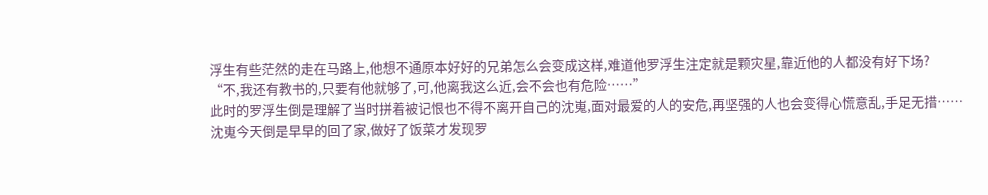浮生有些茫然的走在马路上,他想不通原本好好的兄弟怎么会变成这样,难道他罗浮生注定就是颗灾星,靠近他的人都没有好下场?
“不,我还有教书的,只要有他就够了,可,他离我这么近,会不会也有危险……”
此时的罗浮生倒是理解了当时拼着被记恨也不得不离开自己的沈嵬,面对最爱的人的安危,再坚强的人也会变得心慌意乱,手足无措……
沈嵬今天倒是早早的回了家,做好了饭菜才发现罗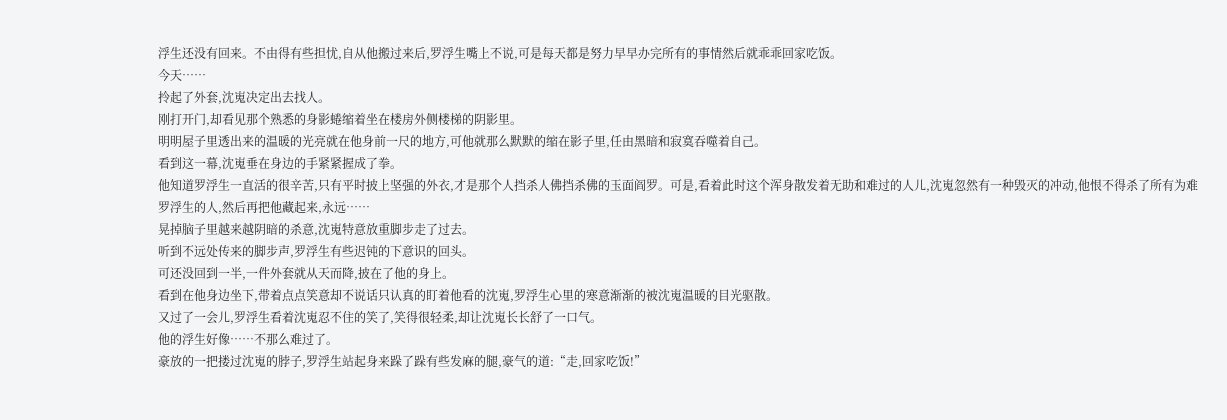浮生还没有回来。不由得有些担忧,自从他搬过来后,罗浮生嘴上不说,可是每天都是努力早早办完所有的事情然后就乖乖回家吃饭。
今天……
拎起了外套,沈嵬决定出去找人。
刚打开门,却看见那个熟悉的身影蜷缩着坐在楼房外侧楼梯的阴影里。
明明屋子里透出来的温暖的光亮就在他身前一尺的地方,可他就那么默默的缩在影子里,任由黑暗和寂寞吞噬着自己。
看到这一幕,沈嵬垂在身边的手紧紧握成了拳。
他知道罗浮生一直活的很辛苦,只有平时披上坚强的外衣,才是那个人挡杀人佛挡杀佛的玉面阎罗。可是,看着此时这个浑身散发着无助和难过的人儿,沈嵬忽然有一种毁灭的冲动,他恨不得杀了所有为难罗浮生的人,然后再把他藏起来,永远……
晃掉脑子里越来越阴暗的杀意,沈嵬特意放重脚步走了过去。
听到不远处传来的脚步声,罗浮生有些迟钝的下意识的回头。
可还没回到一半,一件外套就从天而降,披在了他的身上。
看到在他身边坐下,带着点点笑意却不说话只认真的盯着他看的沈嵬,罗浮生心里的寒意渐渐的被沈嵬温暖的目光驱散。
又过了一会儿,罗浮生看着沈嵬忍不住的笑了,笑得很轻柔,却让沈嵬长长舒了一口气。
他的浮生好像……不那么难过了。
豪放的一把搂过沈嵬的脖子,罗浮生站起身来跺了跺有些发麻的腿,豪气的道:“走,回家吃饭!”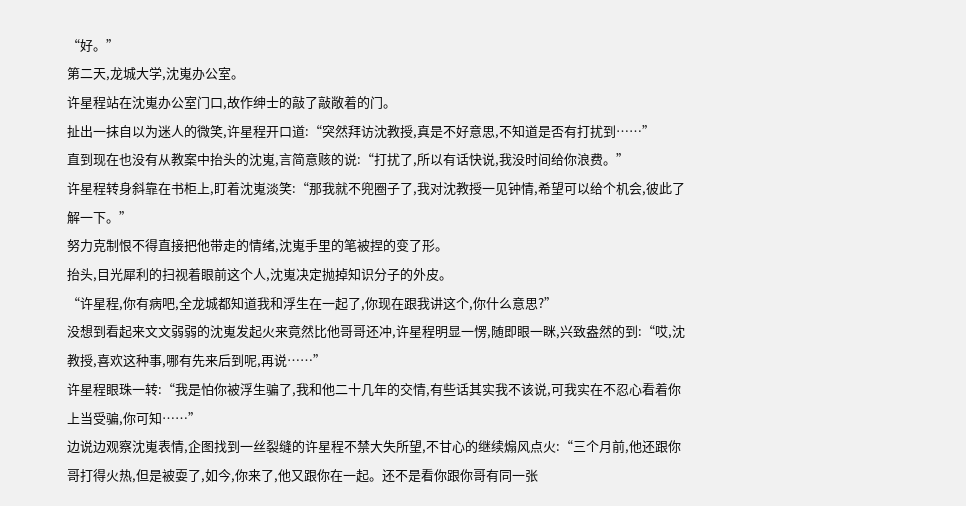“好。”
第二天,龙城大学,沈嵬办公室。
许星程站在沈嵬办公室门口,故作绅士的敲了敲敞着的门。
扯出一抹自以为迷人的微笑,许星程开口道:“突然拜访沈教授,真是不好意思,不知道是否有打扰到……”
直到现在也没有从教案中抬头的沈嵬,言简意赅的说:“打扰了,所以有话快说,我没时间给你浪费。”
许星程转身斜靠在书柜上,盯着沈嵬淡笑:“那我就不兜圈子了,我对沈教授一见钟情,希望可以给个机会,彼此了解一下。”
努力克制恨不得直接把他带走的情绪,沈嵬手里的笔被捏的变了形。
抬头,目光犀利的扫视着眼前这个人,沈嵬决定抛掉知识分子的外皮。
“许星程,你有病吧,全龙城都知道我和浮生在一起了,你现在跟我讲这个,你什么意思?”
没想到看起来文文弱弱的沈嵬发起火来竟然比他哥哥还冲,许星程明显一愣,随即眼一眯,兴致盎然的到:“哎,沈教授,喜欢这种事,哪有先来后到呢,再说……”
许星程眼珠一转:“我是怕你被浮生骗了,我和他二十几年的交情,有些话其实我不该说,可我实在不忍心看着你上当受骗,你可知……”
边说边观察沈嵬表情,企图找到一丝裂缝的许星程不禁大失所望,不甘心的继续煽风点火:“三个月前,他还跟你哥打得火热,但是被耍了,如今,你来了,他又跟你在一起。还不是看你跟你哥有同一张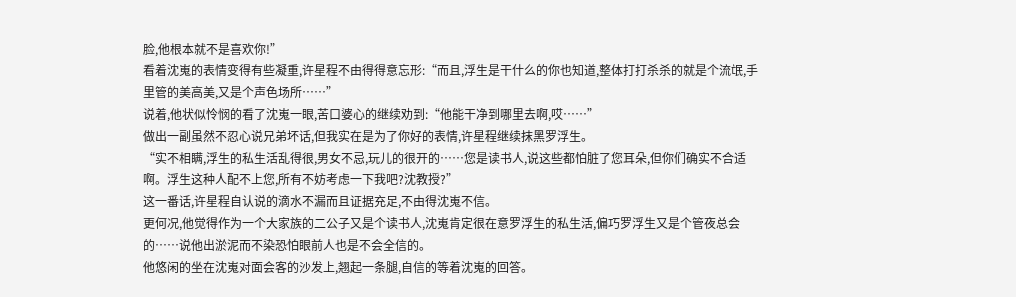脸,他根本就不是喜欢你!”
看着沈嵬的表情变得有些凝重,许星程不由得得意忘形:“而且,浮生是干什么的你也知道,整体打打杀杀的就是个流氓,手里管的美高美,又是个声色场所……”
说着,他状似怜悯的看了沈嵬一眼,苦口婆心的继续劝到:“他能干净到哪里去啊,哎……”
做出一副虽然不忍心说兄弟坏话,但我实在是为了你好的表情,许星程继续抹黑罗浮生。
“实不相瞒,浮生的私生活乱得很,男女不忌,玩儿的很开的……您是读书人,说这些都怕脏了您耳朵,但你们确实不合适啊。浮生这种人配不上您,所有不妨考虑一下我吧?沈教授?”
这一番话,许星程自认说的滴水不漏而且证据充足,不由得沈嵬不信。
更何况,他觉得作为一个大家族的二公子又是个读书人,沈嵬肯定很在意罗浮生的私生活,偏巧罗浮生又是个管夜总会的……说他出淤泥而不染恐怕眼前人也是不会全信的。
他悠闲的坐在沈嵬对面会客的沙发上,翘起一条腿,自信的等着沈嵬的回答。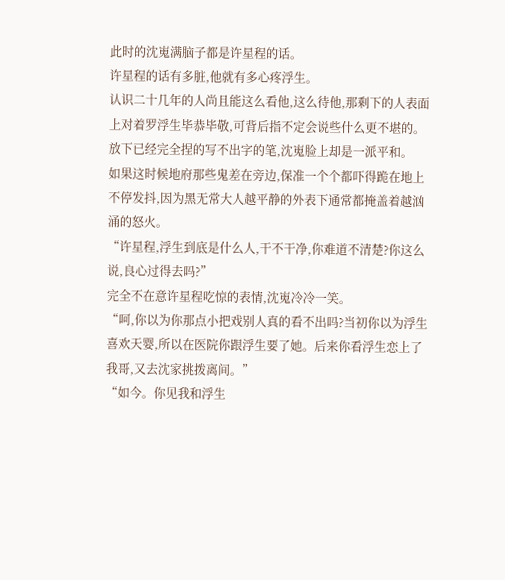此时的沈嵬满脑子都是许星程的话。
许星程的话有多脏,他就有多心疼浮生。
认识二十几年的人尚且能这么看他,这么待他,那剩下的人表面上对着罗浮生毕恭毕敬,可背后指不定会说些什么更不堪的。
放下已经完全捏的写不出字的笔,沈嵬脸上却是一派平和。
如果这时候地府那些鬼差在旁边,保准一个个都吓得跪在地上不停发抖,因为黑无常大人越平静的外表下通常都掩盖着越汹涌的怒火。
“许星程,浮生到底是什么人,干不干净,你难道不清楚?你这么说,良心过得去吗?”
完全不在意许星程吃惊的表情,沈嵬冷冷一笑。
“呵,你以为你那点小把戏别人真的看不出吗?当初你以为浮生喜欢天婴,所以在医院你跟浮生要了她。后来你看浮生恋上了我哥,又去沈家挑拨离间。”
“如今。你见我和浮生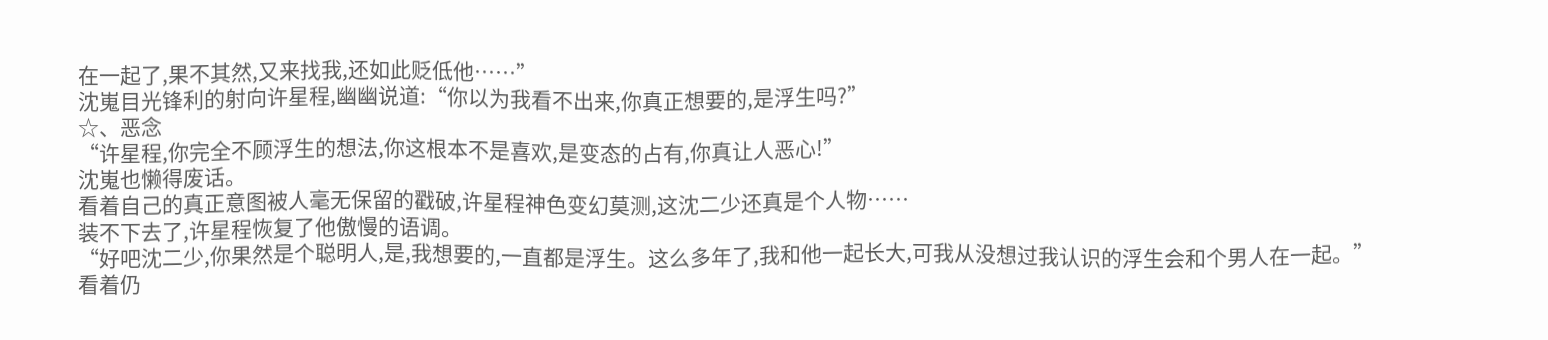在一起了,果不其然,又来找我,还如此贬低他……”
沈嵬目光锋利的射向许星程,幽幽说道:“你以为我看不出来,你真正想要的,是浮生吗?”
☆、恶念
“许星程,你完全不顾浮生的想法,你这根本不是喜欢,是变态的占有,你真让人恶心!”
沈嵬也懒得废话。
看着自己的真正意图被人毫无保留的戳破,许星程神色变幻莫测,这沈二少还真是个人物……
装不下去了,许星程恢复了他傲慢的语调。
“好吧沈二少,你果然是个聪明人,是,我想要的,一直都是浮生。这么多年了,我和他一起长大,可我从没想过我认识的浮生会和个男人在一起。”
看着仍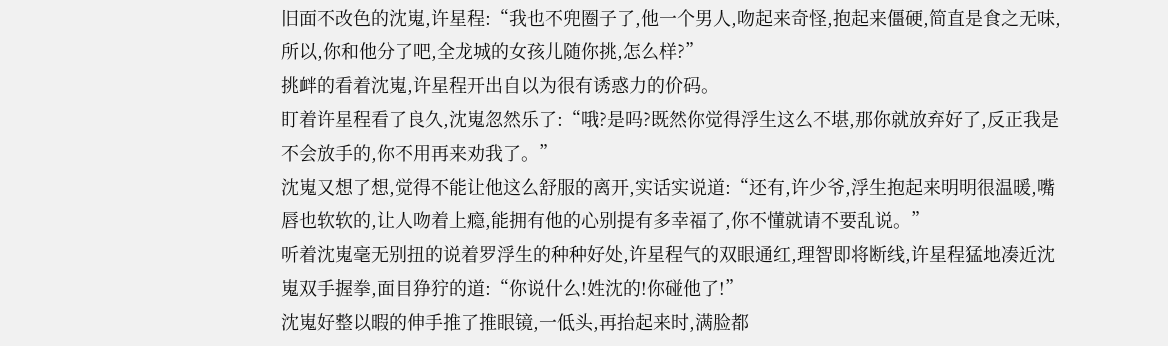旧面不改色的沈嵬,许星程:“我也不兜圈子了,他一个男人,吻起来奇怪,抱起来僵硬,简直是食之无味,所以,你和他分了吧,全龙城的女孩儿随你挑,怎么样?”
挑衅的看着沈嵬,许星程开出自以为很有诱惑力的价码。
盯着许星程看了良久,沈嵬忽然乐了:“哦?是吗?既然你觉得浮生这么不堪,那你就放弃好了,反正我是不会放手的,你不用再来劝我了。”
沈嵬又想了想,觉得不能让他这么舒服的离开,实话实说道:“还有,许少爷,浮生抱起来明明很温暖,嘴唇也软软的,让人吻着上瘾,能拥有他的心别提有多幸福了,你不懂就请不要乱说。”
听着沈嵬毫无别扭的说着罗浮生的种种好处,许星程气的双眼通红,理智即将断线,许星程猛地凑近沈嵬双手握拳,面目狰狞的道:“你说什么!姓沈的!你碰他了!”
沈嵬好整以暇的伸手推了推眼镜,一低头,再抬起来时,满脸都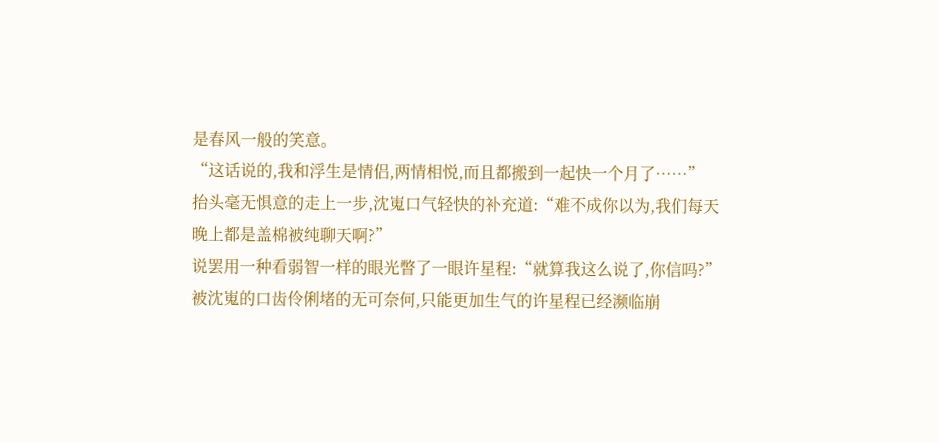是春风一般的笑意。
“这话说的,我和浮生是情侣,两情相悦,而且都搬到一起快一个月了……”
抬头毫无惧意的走上一步,沈嵬口气轻快的补充道:“难不成你以为,我们每天晚上都是盖棉被纯聊天啊?”
说罢用一种看弱智一样的眼光瞥了一眼许星程:“就算我这么说了,你信吗?”
被沈嵬的口齿伶俐堵的无可奈何,只能更加生气的许星程已经濒临崩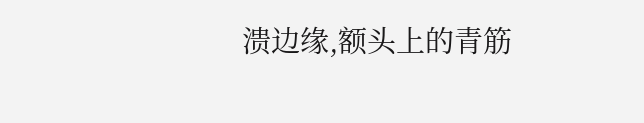溃边缘,额头上的青筋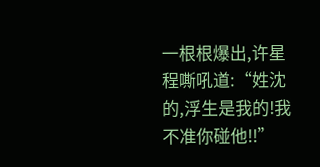一根根爆出,许星程嘶吼道:“姓沈的,浮生是我的!我不准你碰他!!”